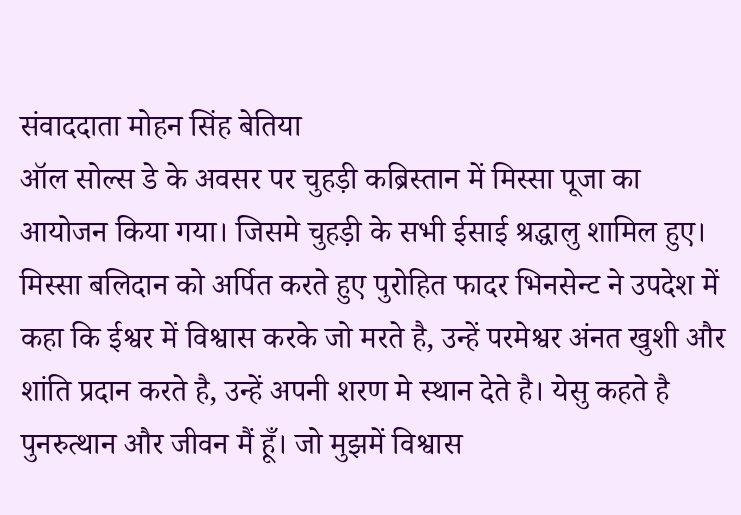संवाददाता मोहन सिंह बेतिया
ऑल सोल्स डे के अवसर पर चुहड़ी कब्रिस्तान में मिस्सा पूजा का आयोजन किया गया। जिसमे चुहड़ी के सभी ईसाई श्रद्धालु शामिल हुए। मिस्सा बलिदान को अर्पित करते हुए पुरोहित फादर भिनसेन्ट ने उपदेश में कहा कि ईश्वर में विश्वास करके जो मरते है, उन्हें परमेश्वर अंनत खुशी और शांति प्रदान करते है, उन्हें अपनी शरण मे स्थान देते है। येसु कहते है पुनरुत्थान और जीवन मैं हूँ। जो मुझमें विश्वास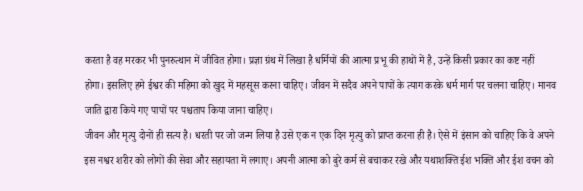करता है वह मरकर भी पुनरुत्थान में जीवित होगा। प्रज्ञा ग्रंथ में लिखा है धर्मियों की आत्मा प्रभू की हाथों में है, उन्हें किसी प्रकार का कष्ट नहीं होगा। इसलिए हमे ईश्वर की महिमा को खुद में महसूस करना चाहिए। जीवन में सदैव अपने पापों के त्याग करके धर्म मार्ग पर चलना चाहिए। मानव जाति द्वारा किये गए पापों पर पश्चताप किया जाना चाहिए।
जीवन और मृत्यु दोनों ही सत्य है। धरती पर जो जन्म लिया है उसे एक न एक दिन मृत्यु को प्राप्त करना ही है। ऐसे में इंसान को चाहिए कि वे अपने इस नश्वर शरीर को लोगों की सेवा और सहायता में लगाए। अपनी आत्मा को बुरे कर्म से बचाकर रखे और यथाशक्ति ईश भक्ति और ईश वचन को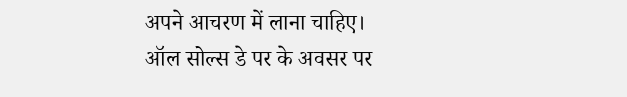अपने आचरण में लाना चाहिए।
ऑल सोल्स डे पर के अवसर पर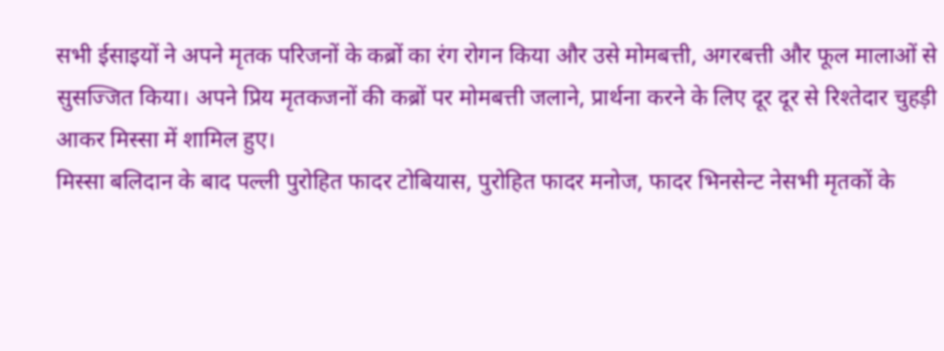सभी ईसाइयों ने अपने मृतक परिजनों के कब्रों का रंग रोगन किया और उसे मोमबत्ती, अगरबत्ती और फूल मालाओं से सुसज्जित किया। अपने प्रिय मृतकजनों की कब्रों पर मोमबत्ती जलाने, प्रार्थना करने के लिए दूर दूर से रिश्तेदार चुहड़ी आकर मिस्सा में शामिल हुए।
मिस्सा बलिदान के बाद पल्ली पुरोहित फादर टोबियास, पुरोहित फादर मनोज, फादर भिनसेन्ट नेसभी मृतकों के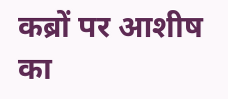कब्रों पर आशीष का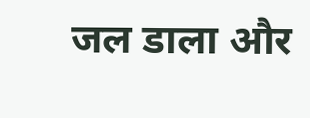जल डाला और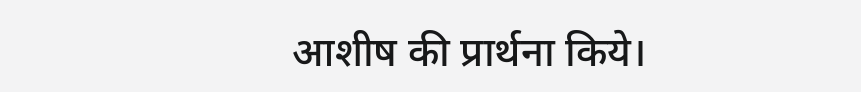आशीष की प्रार्थना किये।